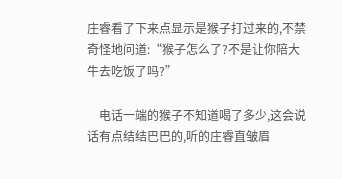庄睿看了下来点显示是猴子打过来的,不禁奇怪地问道:“猴子怎么了?不是让你陪大牛去吃饭了吗?”

    电话一端的猴子不知道喝了多少,这会说话有点结结巴巴的,听的庄睿直皱眉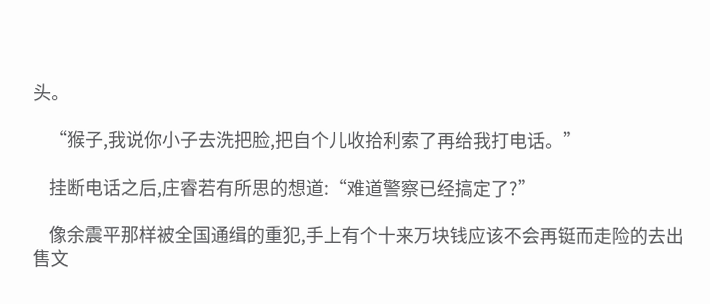头。

    “猴子,我说你小子去洗把脸,把自个儿收拾利索了再给我打电话。”

    挂断电话之后,庄睿若有所思的想道:“难道警察已经搞定了?”

    像余震平那样被全国通缉的重犯,手上有个十来万块钱应该不会再铤而走险的去出售文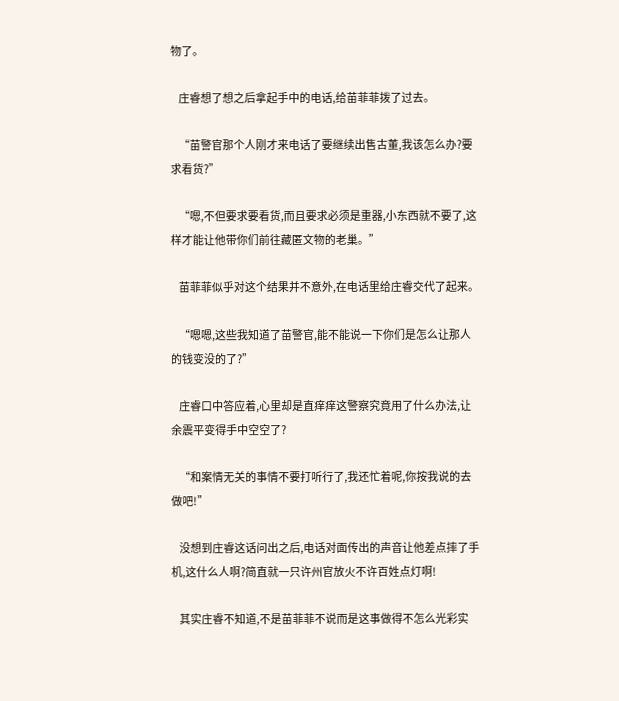物了。

    庄睿想了想之后拿起手中的电话,给苗菲菲拨了过去。

    “苗警官那个人刚才来电话了要继续出售古董,我该怎么办?要求看货?”

    “嗯,不但要求要看货,而且要求必须是重器,小东西就不要了,这样才能让他带你们前往藏匿文物的老巢。”

    苗菲菲似乎对这个结果并不意外,在电话里给庄睿交代了起来。

    “嗯嗯,这些我知道了苗警官,能不能说一下你们是怎么让那人的钱变没的了?”

    庄睿口中答应着,心里却是直痒痒这警察究竟用了什么办法,让余震平变得手中空空了?

    “和案情无关的事情不要打听行了,我还忙着呢,你按我说的去做吧!”

    没想到庄睿这话问出之后,电话对面传出的声音让他差点摔了手机,这什么人啊?简直就一只许州官放火不许百姓点灯啊!

    其实庄睿不知道,不是苗菲菲不说而是这事做得不怎么光彩实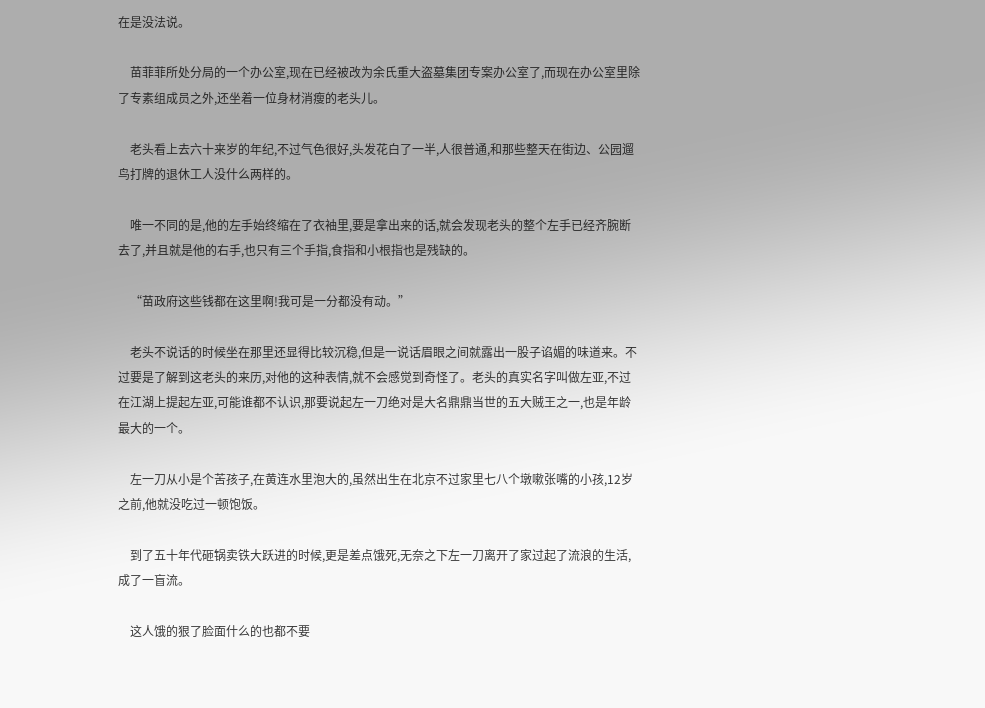在是没法说。

    苗菲菲所处分局的一个办公室,现在已经被改为余氏重大盗墓集团专案办公室了,而现在办公室里除了专素组成员之外,还坐着一位身材消瘦的老头儿。

    老头看上去六十来岁的年纪,不过气色很好,头发花白了一半,人很普通,和那些整天在街边、公园遛鸟打牌的退休工人没什么两样的。

    唯一不同的是,他的左手始终缩在了衣袖里,要是拿出来的话,就会发现老头的整个左手已经齐腕断去了,并且就是他的右手,也只有三个手指,食指和小根指也是残缺的。

    “苗政府这些钱都在这里啊!我可是一分都没有动。”

    老头不说话的时候坐在那里还显得比较沉稳,但是一说话眉眼之间就露出一股子谄媚的味道来。不过要是了解到这老头的来历,对他的这种表情,就不会感觉到奇怪了。老头的真实名字叫做左亚,不过在江湖上提起左亚,可能谁都不认识,那要说起左一刀绝对是大名鼎鼎当世的五大贼王之一,也是年龄最大的一个。

    左一刀从小是个苦孩子,在黄连水里泡大的,虽然出生在北京不过家里七八个墩嗽张嘴的小孩,12岁之前,他就没吃过一顿饱饭。

    到了五十年代砸锅卖铁大跃进的时候,更是差点饿死,无奈之下左一刀离开了家过起了流浪的生活,成了一盲流。

    这人饿的狠了脸面什么的也都不要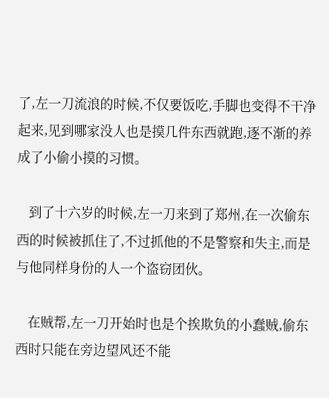了,左一刀流浪的时候,不仅要饭吃,手脚也变得不干净起来,见到哪家没人也是摸几件东西就跑,逐不渐的养成了小偷小摸的习惯。

    到了十六岁的时候,左一刀来到了郑州,在一次偷东西的时候被抓住了,不过抓他的不是警察和失主,而是与他同样身份的人一个盗窃团伙。

    在贼帮,左一刀开始时也是个挨欺负的小蠢贼,偷东西时只能在旁边望风还不能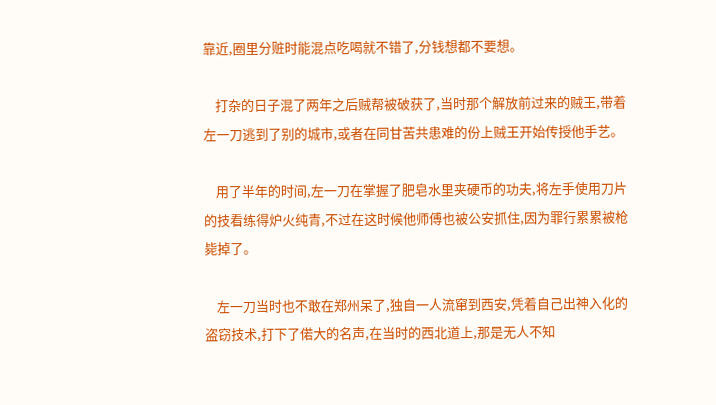靠近,圈里分赃时能混点吃喝就不错了,分钱想都不要想。

    打杂的日子混了两年之后贼帮被破获了,当时那个解放前过来的贼王,带着左一刀逃到了别的城市,或者在同甘苦共患难的份上贼王开始传授他手艺。

    用了半年的时间,左一刀在掌握了肥皂水里夹硬币的功夫,将左手使用刀片的技看练得炉火纯青,不过在这时候他师傅也被公安抓住,因为罪行累累被枪毙掉了。

    左一刀当时也不敢在郑州呆了,独自一人流窜到西安,凭着自己出神入化的盗窃技术,打下了偌大的名声,在当时的西北道上,那是无人不知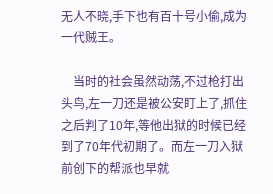无人不晓,手下也有百十号小偷,成为一代贼王。

    当时的社会虽然动荡,不过枪打出头鸟,左一刀还是被公安盯上了,抓住之后判了10年,等他出狱的时候已经到了70年代初期了。而左一刀入狱前创下的帮派也早就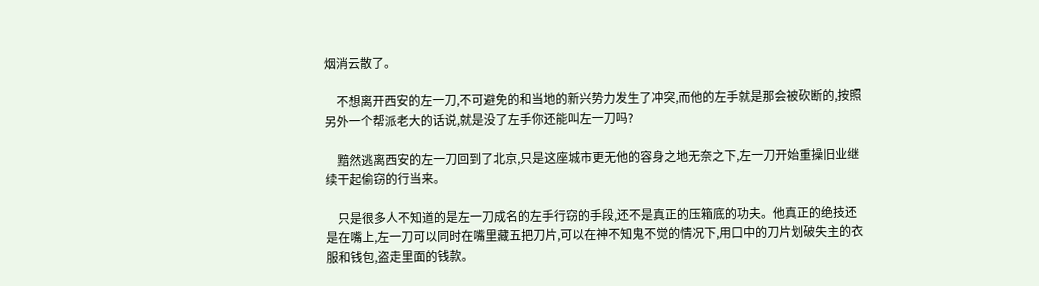烟消云散了。

    不想离开西安的左一刀,不可避免的和当地的新兴势力发生了冲突,而他的左手就是那会被砍断的,按照另外一个帮派老大的话说,就是没了左手你还能叫左一刀吗?

    黯然逃离西安的左一刀回到了北京,只是这座城市更无他的容身之地无奈之下,左一刀开始重操旧业继续干起偷窃的行当来。

    只是很多人不知道的是左一刀成名的左手行窃的手段,还不是真正的压箱底的功夫。他真正的绝技还是在嘴上,左一刀可以同时在嘴里藏五把刀片,可以在神不知鬼不觉的情况下,用口中的刀片划破失主的衣服和钱包,盗走里面的钱款。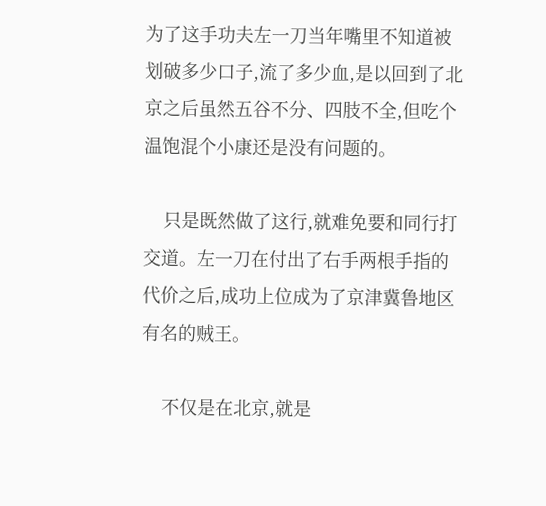为了这手功夫左一刀当年嘴里不知道被划破多少口子,流了多少血,是以回到了北京之后虽然五谷不分、四肢不全,但吃个温饱混个小康还是没有问题的。

    只是既然做了这行,就难免要和同行打交道。左一刀在付出了右手两根手指的代价之后,成功上位成为了京津冀鲁地区有名的贼王。

    不仅是在北京,就是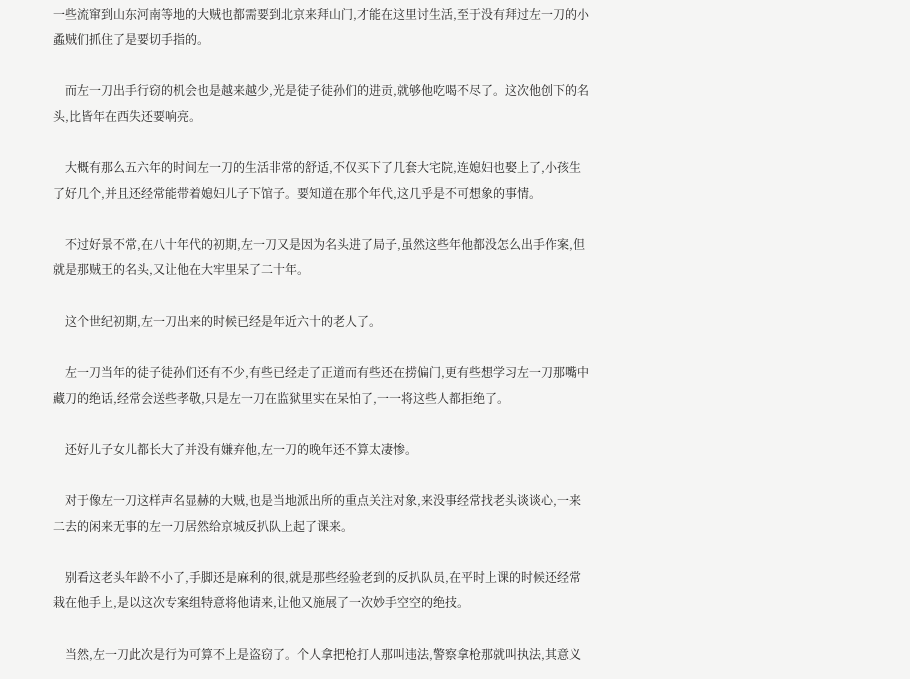一些流窜到山东河南等地的大贼也都需要到北京来拜山门,才能在这里讨生活,至于没有拜过左一刀的小蟊贼们抓住了是要切手指的。

    而左一刀出手行窃的机会也是越来越少,光是徒子徒孙们的进贡,就够他吃喝不尽了。这次他创下的名头,比皆年在西失还要响亮。

    大概有那么五六年的时间左一刀的生活非常的舒适,不仅买下了几套大宅院,连媳妇也娶上了,小孩生了好几个,并且还经常能带着媳妇儿子下馆子。要知道在那个年代,这几乎是不可想象的事情。

    不过好景不常,在八十年代的初期,左一刀又是因为名头进了局子,虽然这些年他都没怎么出手作案,但就是那贼王的名头,又让他在大牢里呆了二十年。

    这个世纪初期,左一刀出来的时候已经是年近六十的老人了。

    左一刀当年的徒子徒孙们还有不少,有些已经走了正道而有些还在捞偏门,更有些想学习左一刀那嘴中藏刀的绝话,经常会送些孝敬,只是左一刀在监狱里实在呆怕了,一一将这些人都拒绝了。

    还好儿子女儿都长大了并没有嫌弃他,左一刀的晚年还不算太凄惨。

    对于像左一刀这样声名显赫的大贼,也是当地派出所的重点关注对象,来没事经常找老头谈谈心,一来二去的闲来无事的左一刀居然给京城反扒队上起了课来。

    别看这老头年龄不小了,手脚还是麻利的很,就是那些经验老到的反扒队员,在平时上课的时候还经常栽在他手上,是以这次专案组特意将他请来,让他又施展了一次妙手空空的绝技。

    当然,左一刀此次是行为可算不上是盗窃了。个人拿把枪打人那叫违法,警察拿枪那就叫执法,其意义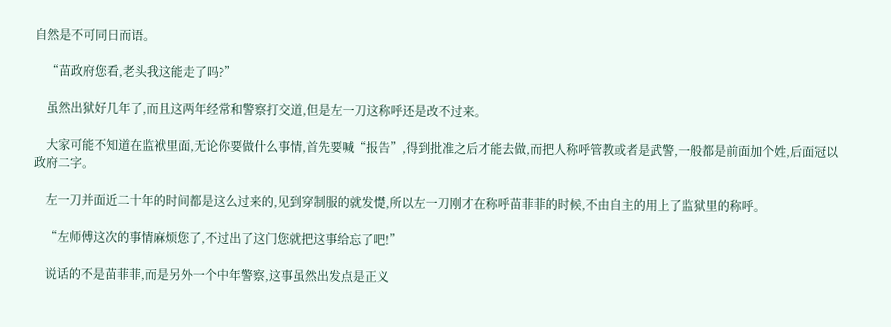自然是不可同日而语。

    “苗政府您看,老头我这能走了吗?”

    虽然出狱好几年了,而且这两年经常和警察打交道,但是左一刀这称呼还是改不过来。

    大家可能不知道在监袱里面,无论你要做什么事情,首先要喊“报告”,得到批准之后才能去做,而把人称呼管教或者是武警,一般都是前面加个姓,后面冠以政府二字。

    左一刀并面近二十年的时间都是这么过来的,见到穿制服的就发憷,所以左一刀刚才在称呼苗菲菲的时候,不由自主的用上了监狱里的称呼。

    “左师傅这次的事情麻烦您了,不过出了这门您就把这事给忘了吧!”

    说话的不是苗菲菲,而是另外一个中年警察,这事虽然出发点是正义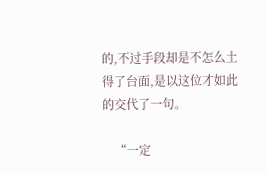的,不过手段却是不怎么土得了台面,是以这位才如此的交代了一句。

    “一定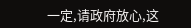一定,请政府放心,这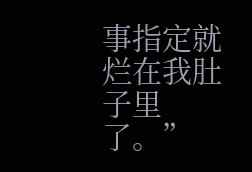事指定就烂在我肚子里了。”